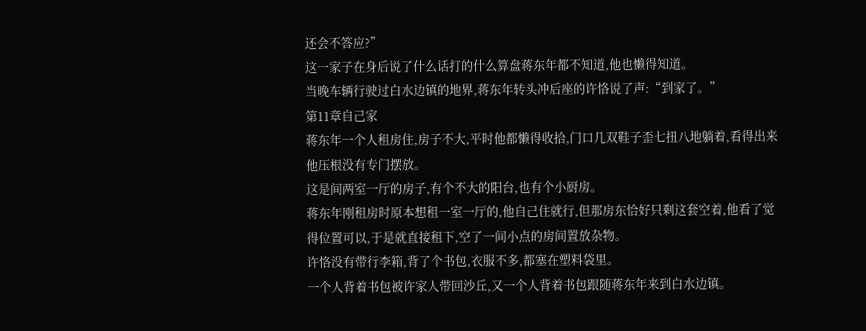还会不答应?”
这一家子在身后说了什么话打的什么算盘蒋东年都不知道,他也懒得知道。
当晚车辆行驶过白水边镇的地界,蒋东年转头冲后座的许恪说了声:“到家了。”
第11章自己家
蒋东年一个人租房住,房子不大,平时他都懒得收拾,门口几双鞋子歪七扭八地躺着,看得出来他压根没有专门摆放。
这是间两室一厅的房子,有个不大的阳台,也有个小厨房。
蒋东年刚租房时原本想租一室一厅的,他自己住就行,但那房东恰好只剩这套空着,他看了觉得位置可以,于是就直接租下,空了一间小点的房间置放杂物。
许恪没有带行李箱,背了个书包,衣服不多,都塞在塑料袋里。
一个人背着书包被许家人带回沙丘,又一个人背着书包跟随蒋东年来到白水边镇。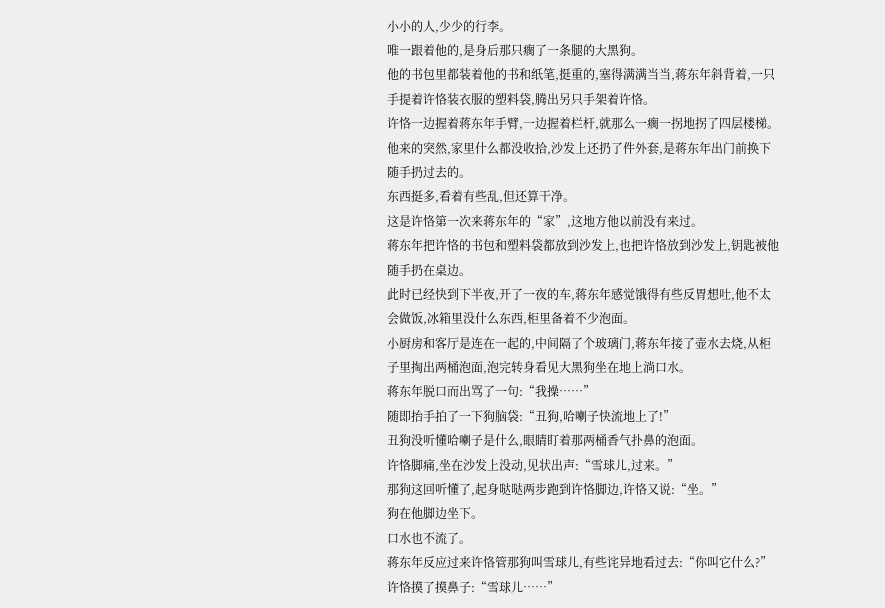小小的人,少少的行李。
唯一跟着他的,是身后那只瘸了一条腿的大黑狗。
他的书包里都装着他的书和纸笔,挺重的,塞得满满当当,蒋东年斜背着,一只手提着许恪装衣服的塑料袋,腾出另只手架着许恪。
许恪一边握着蒋东年手臂,一边握着栏杆,就那么一瘸一拐地拐了四层楼梯。
他来的突然,家里什么都没收拾,沙发上还扔了件外套,是蒋东年出门前换下随手扔过去的。
东西挺多,看着有些乱,但还算干净。
这是许恪第一次来蒋东年的“家”,这地方他以前没有来过。
蒋东年把许恪的书包和塑料袋都放到沙发上,也把许恪放到沙发上,钥匙被他随手扔在桌边。
此时已经快到下半夜,开了一夜的车,蒋东年感觉饿得有些反胃想吐,他不太会做饭,冰箱里没什么东西,柜里备着不少泡面。
小厨房和客厅是连在一起的,中间隔了个玻璃门,蒋东年接了壶水去烧,从柜子里掏出两桶泡面,泡完转身看见大黑狗坐在地上淌口水。
蒋东年脱口而出骂了一句:“我操……”
随即抬手拍了一下狗脑袋:“丑狗,哈喇子快流地上了!”
丑狗没听懂哈喇子是什么,眼睛盯着那两桶香气扑鼻的泡面。
许恪脚痛,坐在沙发上没动,见状出声:“雪球儿,过来。”
那狗这回听懂了,起身哒哒两步跑到许恪脚边,许恪又说:“坐。”
狗在他脚边坐下。
口水也不流了。
蒋东年反应过来许恪管那狗叫雪球儿,有些诧异地看过去:“你叫它什么?”
许恪摸了摸鼻子:“雪球儿……”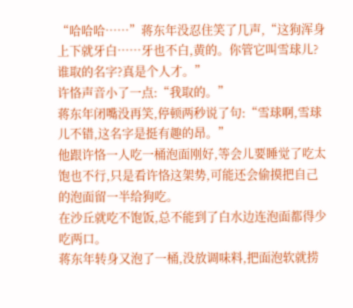“哈哈哈……”蒋东年没忍住笑了几声,“这狗浑身上下就牙白……牙也不白,黄的。你管它叫雪球儿?谁取的名字?真是个人才。”
许恪声音小了一点:“我取的。”
蒋东年闭嘴没再笑,停顿两秒说了句:“雪球啊,雪球儿不错,这名字是挺有趣的昂。”
他跟许恪一人吃一桶泡面刚好,等会儿要睡觉了吃太饱也不行,只是看许恪这架势,可能还会偷摸把自己的泡面留一半给狗吃。
在沙丘就吃不饱饭,总不能到了白水边连泡面都得少吃两口。
蒋东年转身又泡了一桶,没放调味料,把面泡软就捞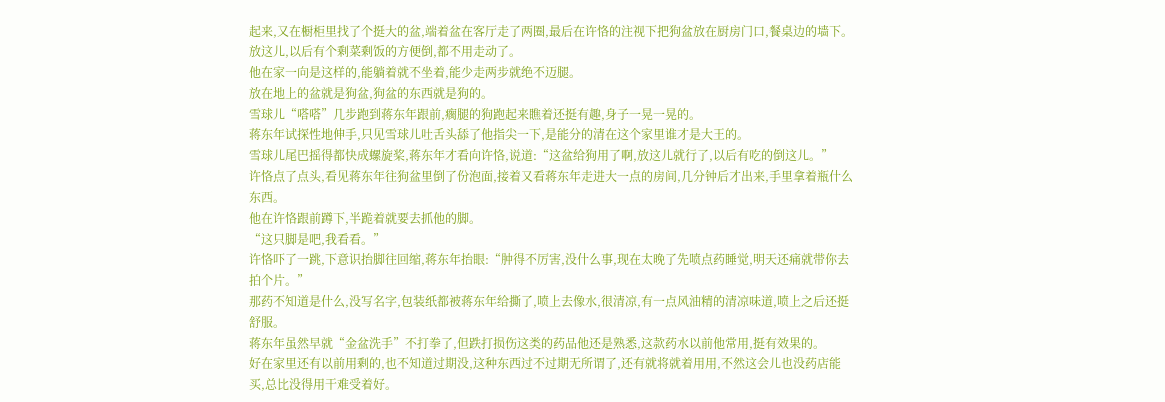起来,又在橱柜里找了个挺大的盆,端着盆在客厅走了两圈,最后在许恪的注视下把狗盆放在厨房门口,餐桌边的墙下。
放这儿,以后有个剩菜剩饭的方便倒,都不用走动了。
他在家一向是这样的,能躺着就不坐着,能少走两步就绝不迈腿。
放在地上的盆就是狗盆,狗盆的东西就是狗的。
雪球儿“嗒嗒”几步跑到蒋东年跟前,瘸腿的狗跑起来瞧着还挺有趣,身子一晃一晃的。
蒋东年试探性地伸手,只见雪球儿吐舌头舔了他指尖一下,是能分的清在这个家里谁才是大王的。
雪球儿尾巴摇得都快成螺旋桨,蒋东年才看向许恪,说道:“这盆给狗用了啊,放这儿就行了,以后有吃的倒这儿。”
许恪点了点头,看见蒋东年往狗盆里倒了份泡面,接着又看蒋东年走进大一点的房间,几分钟后才出来,手里拿着瓶什么东西。
他在许恪跟前蹲下,半跪着就要去抓他的脚。
“这只脚是吧,我看看。”
许恪吓了一跳,下意识抬脚往回缩,蒋东年抬眼:“肿得不厉害,没什么事,现在太晚了先喷点药睡觉,明天还痛就带你去拍个片。”
那药不知道是什么,没写名字,包装纸都被蒋东年给撕了,喷上去像水,很清凉,有一点风油精的清凉味道,喷上之后还挺舒服。
蒋东年虽然早就“金盆洗手”不打拳了,但跌打损伤这类的药品他还是熟悉,这款药水以前他常用,挺有效果的。
好在家里还有以前用剩的,也不知道过期没,这种东西过不过期无所谓了,还有就将就着用用,不然这会儿也没药店能买,总比没得用干难受着好。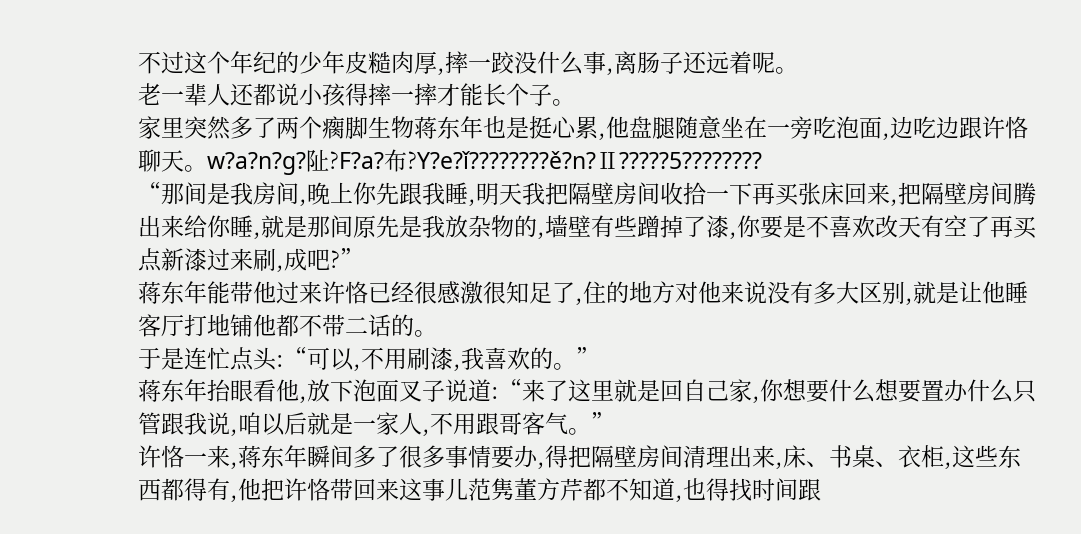不过这个年纪的少年皮糙肉厚,摔一跤没什么事,离肠子还远着呢。
老一辈人还都说小孩得摔一摔才能长个子。
家里突然多了两个瘸脚生物蒋东年也是挺心累,他盘腿随意坐在一旁吃泡面,边吃边跟许恪聊天。w?a?n?g?阯?F?a?布?Y?e?ǐ????????ě?n?Ⅱ?????5????????
“那间是我房间,晚上你先跟我睡,明天我把隔壁房间收拾一下再买张床回来,把隔壁房间腾出来给你睡,就是那间原先是我放杂物的,墙壁有些蹭掉了漆,你要是不喜欢改天有空了再买点新漆过来刷,成吧?”
蒋东年能带他过来许恪已经很感激很知足了,住的地方对他来说没有多大区别,就是让他睡客厅打地铺他都不带二话的。
于是连忙点头:“可以,不用刷漆,我喜欢的。”
蒋东年抬眼看他,放下泡面叉子说道:“来了这里就是回自己家,你想要什么想要置办什么只管跟我说,咱以后就是一家人,不用跟哥客气。”
许恪一来,蒋东年瞬间多了很多事情要办,得把隔壁房间清理出来,床、书桌、衣柜,这些东西都得有,他把许恪带回来这事儿范隽董方芹都不知道,也得找时间跟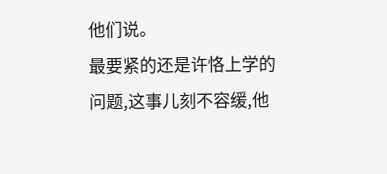他们说。
最要紧的还是许恪上学的问题,这事儿刻不容缓,他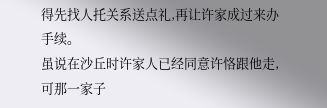得先找人托关系送点礼,再让许家成过来办手续。
虽说在沙丘时许家人已经同意许恪跟他走,可那一家子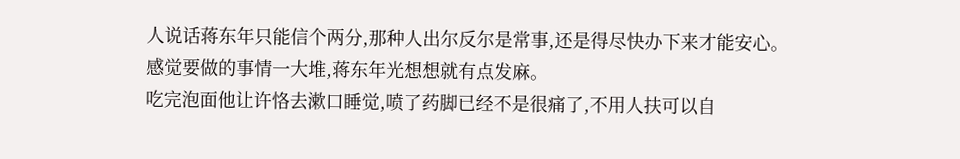人说话蒋东年只能信个两分,那种人出尔反尔是常事,还是得尽快办下来才能安心。
感觉要做的事情一大堆,蒋东年光想想就有点发麻。
吃完泡面他让许恪去漱口睡觉,喷了药脚已经不是很痛了,不用人扶可以自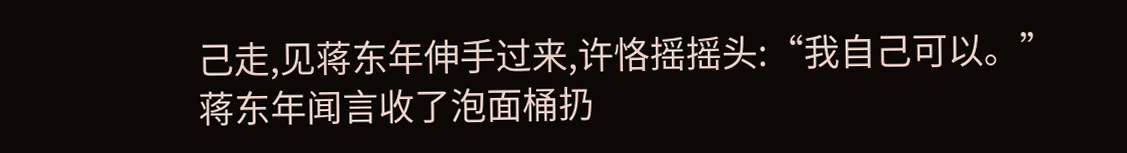己走,见蒋东年伸手过来,许恪摇摇头:“我自己可以。”
蒋东年闻言收了泡面桶扔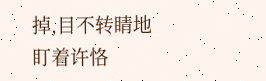掉,目不转睛地盯着许恪